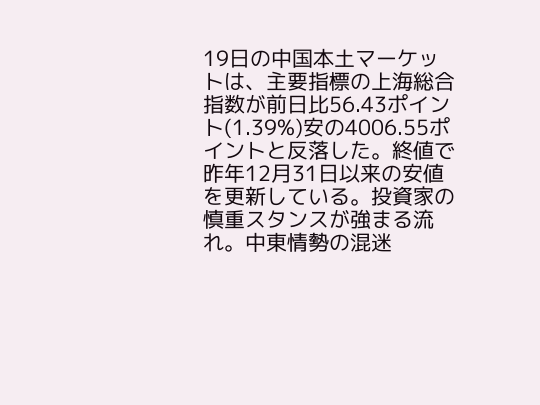19日の中国本土マーケットは、主要指標の上海総合指数が前日比56.43ポイント(1.39%)安の4006.55ポイントと反落した。終値で昨年12月31日以来の安値を更新している。投資家の慎重スタンスが強まる流れ。中東情勢の混迷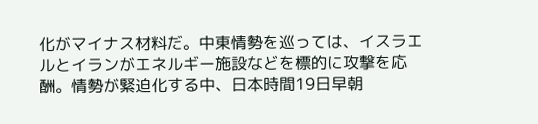化がマイナス材料だ。中東情勢を巡っては、イスラエルとイランがエネルギー施設などを標的に攻撃を応酬。情勢が緊迫化する中、日本時間19日早朝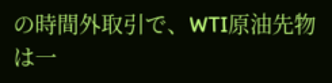の時間外取引で、WTI原油先物は一